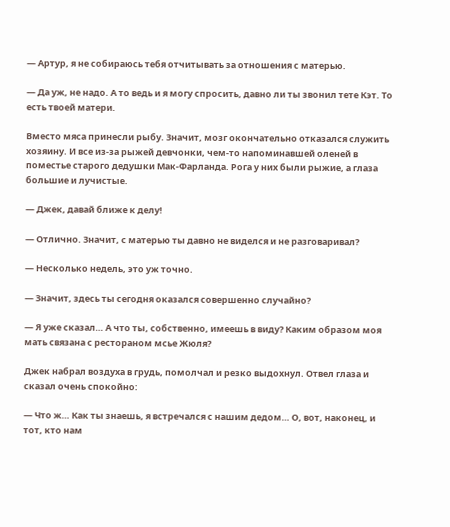— Артур, я не собираюсь тебя отчитывать за отношения с матерью.

— Да уж, не надо. А то ведь и я могу спросить, давно ли ты звонил тете Кэт. То есть твоей матери.

Вместо мяса принесли рыбу. Значит, мозг окончательно отказался служить хозяину. И все из-за рыжей девчонки, чем-то напоминавшей оленей в поместье старого дедушки Мак-Фарланда. Рога у них были рыжие, а глаза большие и лучистые.

— Джек, давай ближе к делу!

— Отлично. Значит, с матерью ты давно не виделся и не разговаривал?

— Несколько недель, это уж точно.

— Значит, здесь ты сегодня оказался совершенно случайно?

— Я уже сказал… А что ты, собственно, имеешь в виду? Каким образом моя мать связана с рестораном мсье Жюля?

Джек набрал воздуха в грудь, помолчал и резко выдохнул. Отвел глаза и сказал очень спокойно:

— Что ж… Как ты знаешь, я встречался с нашим дедом… О, вот, наконец, и тот, кто нам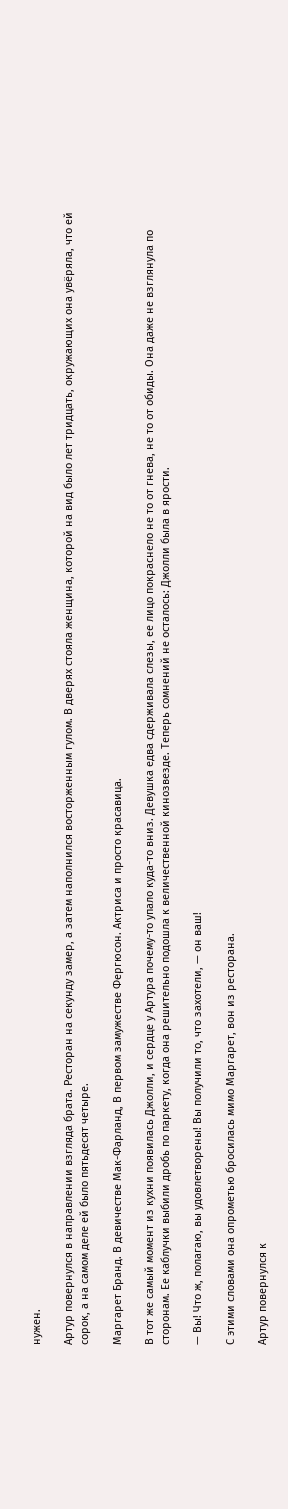нужен.

Артур повернулся в направлении взгляда брата. Ресторан на секунду замер, а затем наполнился восторженным гулом. В дверях стояла женщина, которой на вид было лет тридцать, окружающих она увёряла, что ей сорок, а на самом деле ей было пятьдесят четыре.

Маргарет Бранд. В девичестве Мак-Фарланд, В первом замужестве Фергюсон. Актриса и просто красавица.

В тот же самый момент из кухни появилась Джолли, и сердце у Артура почему-то упало куда-то вниз. Девушка едва сдерживала слезы, ее лицо покраснело не то от гнева, не то от обиды. Она даже не взглянула по сторонам. Ее каблучки выбили дробь по паркету, когда она решительно подошла к величественной кинозвезде. Теперь сомнений не осталось: Джолли была в ярости.

— Вы! Что ж, полагаю, вы удовлетворены! Вы получили то, что захотели, — он ваш!

С этими словами она опрометью бросилась мимо Маргарет, вон из ресторана.

Артур повернулся к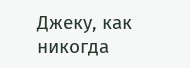Джеку, как никогда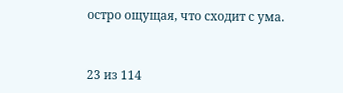остро ощущая, что сходит с ума.



23 из 114